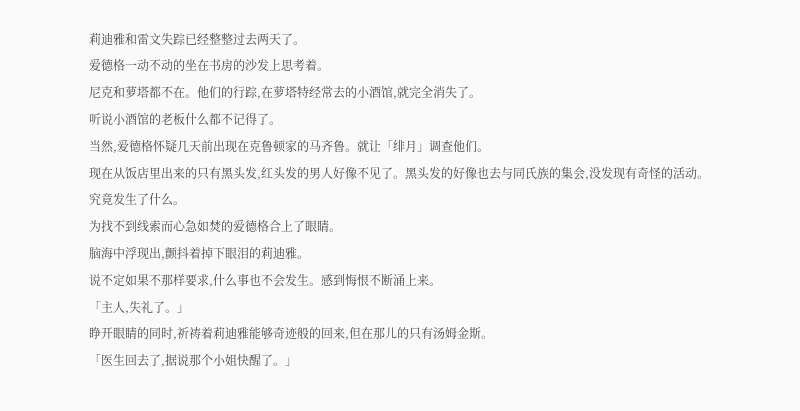莉迪雅和雷文失踪已经整整过去两天了。
爱德格一动不动的坐在书房的沙发上思考着。
尼克和萝塔都不在。他们的行踪,在萝塔特经常去的小酒馆,就完全消失了。
听说小酒馆的老板什么都不记得了。
当然,爱德格怀疑几天前出现在克鲁顿家的马齐鲁。就让「绯月」调查他们。
现在从饭店里出来的只有黑头发,红头发的男人好像不见了。黑头发的好像也去与同氏族的集会,没发现有奇怪的活动。
究竟发生了什么。
为找不到线索而心急如焚的爱德格合上了眼睛。
脑海中浮现出,颤抖着掉下眼泪的莉迪雅。
说不定如果不那样要求,什么事也不会发生。感到悔恨不断涌上来。
「主人,失礼了。」
睁开眼睛的同时,祈祷着莉迪雅能够奇迹般的回来,但在那儿的只有汤姆金斯。
「医生回去了,据说那个小姐快醒了。」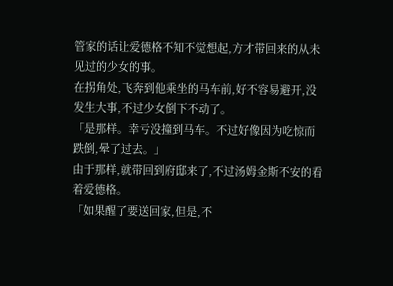管家的话让爱德格不知不觉想起,方才带回来的从未见过的少女的事。
在拐角处,飞奔到他乘坐的马车前,好不容易避开,没发生大事,不过少女倒下不动了。
「是那样。幸亏没撞到马车。不过好像因为吃惊而跌倒,晕了过去。」
由于那样,就带回到府邸来了,不过汤姆金斯不安的看着爱德格。
「如果醒了要送回家,但是,不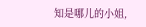知是哪儿的小姐,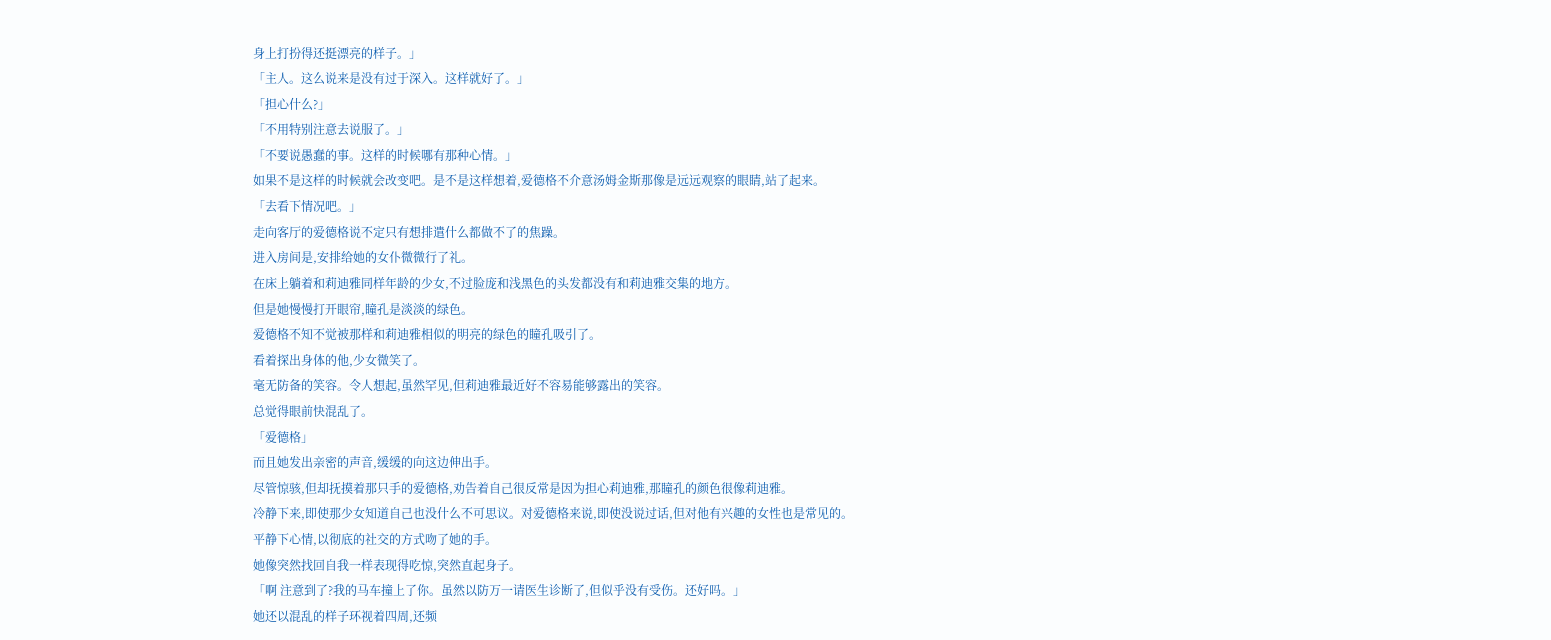身上打扮得还挺漂亮的样子。」
「主人。这么说来是没有过于深入。这样就好了。」
「担心什么?」
「不用特别注意去说服了。」
「不要说愚蠢的事。这样的时候哪有那种心情。」
如果不是这样的时候就会改变吧。是不是这样想着,爱德格不介意汤姆金斯那像是远远观察的眼睛,站了起来。
「去看下情况吧。」
走向客厅的爱德格说不定只有想排遣什么都做不了的焦躁。
进入房间是,安排给她的女仆微微行了礼。
在床上躺着和莉迪雅同样年龄的少女,不过脸庞和浅黑色的头发都没有和莉迪雅交集的地方。
但是她慢慢打开眼帘,瞳孔是淡淡的绿色。
爱德格不知不觉被那样和莉迪雅相似的明亮的绿色的瞳孔吸引了。
看着探出身体的他,少女微笑了。
毫无防备的笑容。令人想起,虽然罕见,但莉迪雅最近好不容易能够露出的笑容。
总觉得眼前快混乱了。
「爱德格」
而且她发出亲密的声音,缓缓的向这边伸出手。
尽管惊骇,但却抚摸着那只手的爱德格,劝告着自己很反常是因为担心莉迪雅,那瞳孔的颜色很像莉迪雅。
冷静下来,即使那少女知道自己也没什么不可思议。对爱德格来说,即使没说过话,但对他有兴趣的女性也是常见的。
平静下心情,以彻底的社交的方式吻了她的手。
她像突然找回自我一样表现得吃惊,突然直起身子。
「啊 注意到了?我的马车撞上了你。虽然以防万一请医生诊断了,但似乎没有受伤。还好吗。」
她还以混乱的样子环视着四周,还频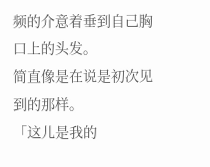频的介意着垂到自己胸口上的头发。
简直像是在说是初次见到的那样。
「这儿是我的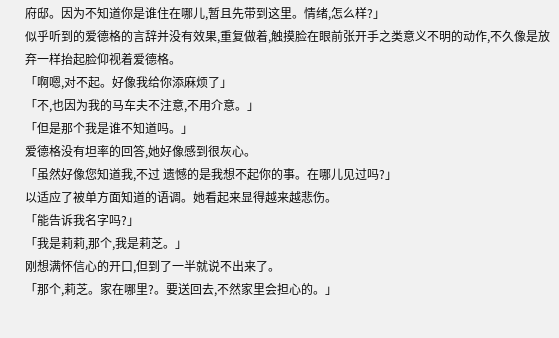府邸。因为不知道你是谁住在哪儿,暂且先带到这里。情绪,怎么样?」
似乎听到的爱德格的言辞并没有效果,重复做着,触摸脸在眼前张开手之类意义不明的动作,不久像是放弃一样抬起脸仰视着爱德格。
「啊嗯,对不起。好像我给你添麻烦了」
「不,也因为我的马车夫不注意,不用介意。」
「但是那个我是谁不知道吗。」
爱德格没有坦率的回答,她好像感到很灰心。
「虽然好像您知道我,不过 遗憾的是我想不起你的事。在哪儿见过吗?」
以适应了被单方面知道的语调。她看起来显得越来越悲伤。
「能告诉我名字吗?」
「我是莉莉,那个,我是莉芝。」
刚想满怀信心的开口,但到了一半就说不出来了。
「那个,莉芝。家在哪里?。要送回去,不然家里会担心的。」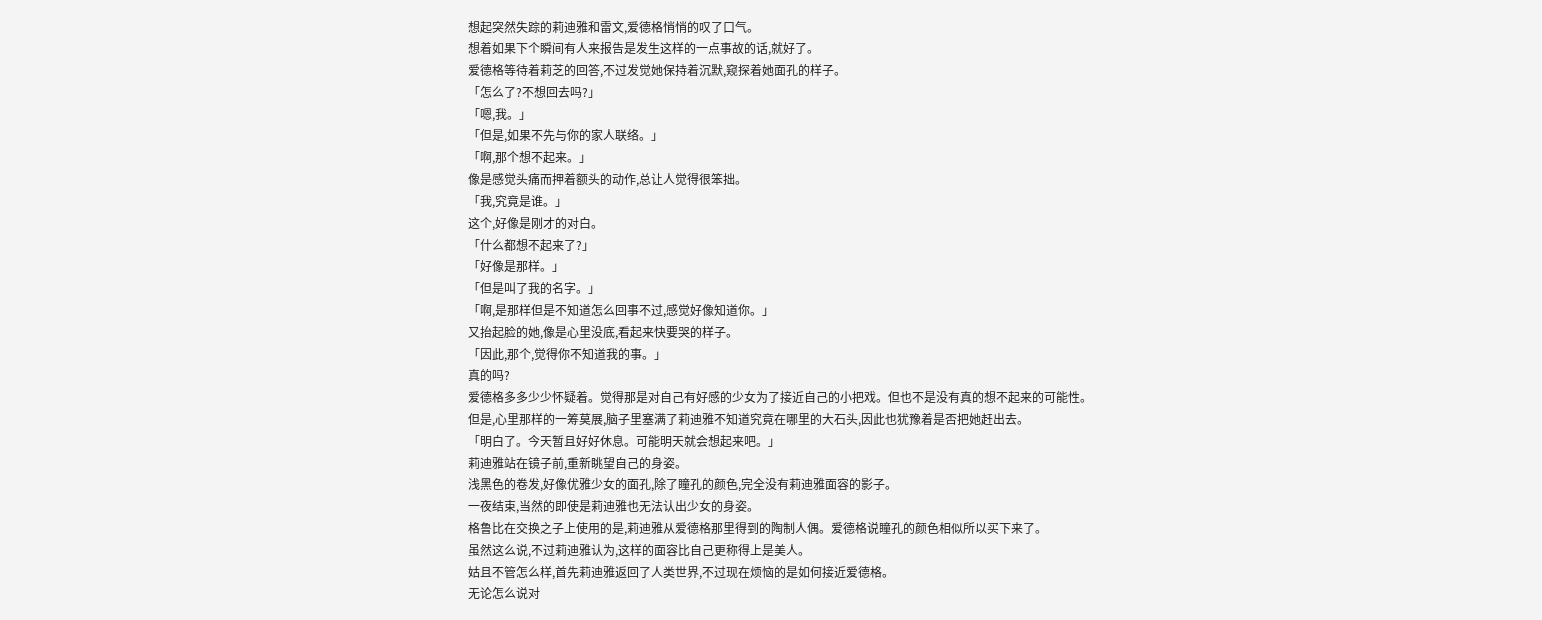想起突然失踪的莉迪雅和雷文,爱德格悄悄的叹了口气。
想着如果下个瞬间有人来报告是发生这样的一点事故的话,就好了。
爱德格等待着莉芝的回答,不过发觉她保持着沉默,窥探着她面孔的样子。
「怎么了?不想回去吗?」
「嗯,我。」
「但是,如果不先与你的家人联络。」
「啊,那个想不起来。」
像是感觉头痛而押着额头的动作,总让人觉得很笨拙。
「我,究竟是谁。」
这个,好像是刚才的对白。
「什么都想不起来了?」
「好像是那样。」
「但是叫了我的名字。」
「啊,是那样但是不知道怎么回事不过,感觉好像知道你。」
又抬起脸的她,像是心里没底,看起来快要哭的样子。
「因此,那个,觉得你不知道我的事。」
真的吗?
爱德格多多少少怀疑着。觉得那是对自己有好感的少女为了接近自己的小把戏。但也不是没有真的想不起来的可能性。
但是,心里那样的一筹莫展,脑子里塞满了莉迪雅不知道究竟在哪里的大石头,因此也犹豫着是否把她赶出去。
「明白了。今天暂且好好休息。可能明天就会想起来吧。」
莉迪雅站在镜子前,重新眺望自己的身姿。
浅黑色的卷发,好像优雅少女的面孔,除了瞳孔的颜色,完全没有莉迪雅面容的影子。
一夜结束,当然的即使是莉迪雅也无法认出少女的身姿。
格鲁比在交换之子上使用的是,莉迪雅从爱德格那里得到的陶制人偶。爱德格说瞳孔的颜色相似所以买下来了。
虽然这么说,不过莉迪雅认为,这样的面容比自己更称得上是美人。
姑且不管怎么样,首先莉迪雅返回了人类世界,不过现在烦恼的是如何接近爱德格。
无论怎么说对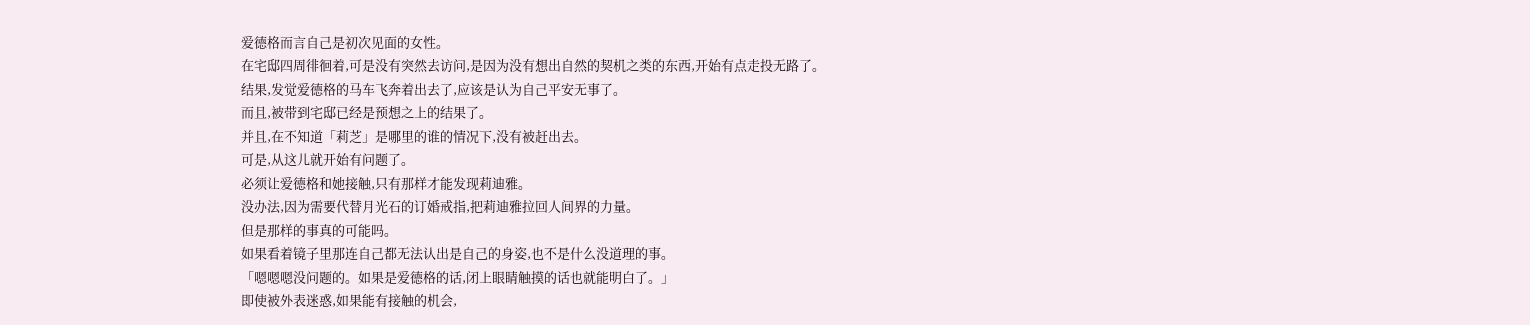爱德格而言自己是初次见面的女性。
在宅邸四周徘徊着,可是没有突然去访问,是因为没有想出自然的契机之类的东西,开始有点走投无路了。
结果,发觉爱德格的马车飞奔着出去了,应该是认为自己平安无事了。
而且,被带到宅邸已经是预想之上的结果了。
并且,在不知道「莉芝」是哪里的谁的情况下,没有被赶出去。
可是,从这儿就开始有问题了。
必须让爱德格和她接触,只有那样才能发现莉迪雅。
没办法,因为需要代替月光石的订婚戒指,把莉迪雅拉回人间界的力量。
但是那样的事真的可能吗。
如果看着镜子里那连自己都无法认出是自己的身姿,也不是什么没道理的事。
「嗯嗯嗯没问题的。如果是爱德格的话,闭上眼睛触摸的话也就能明白了。」
即使被外表迷惑,如果能有接触的机会,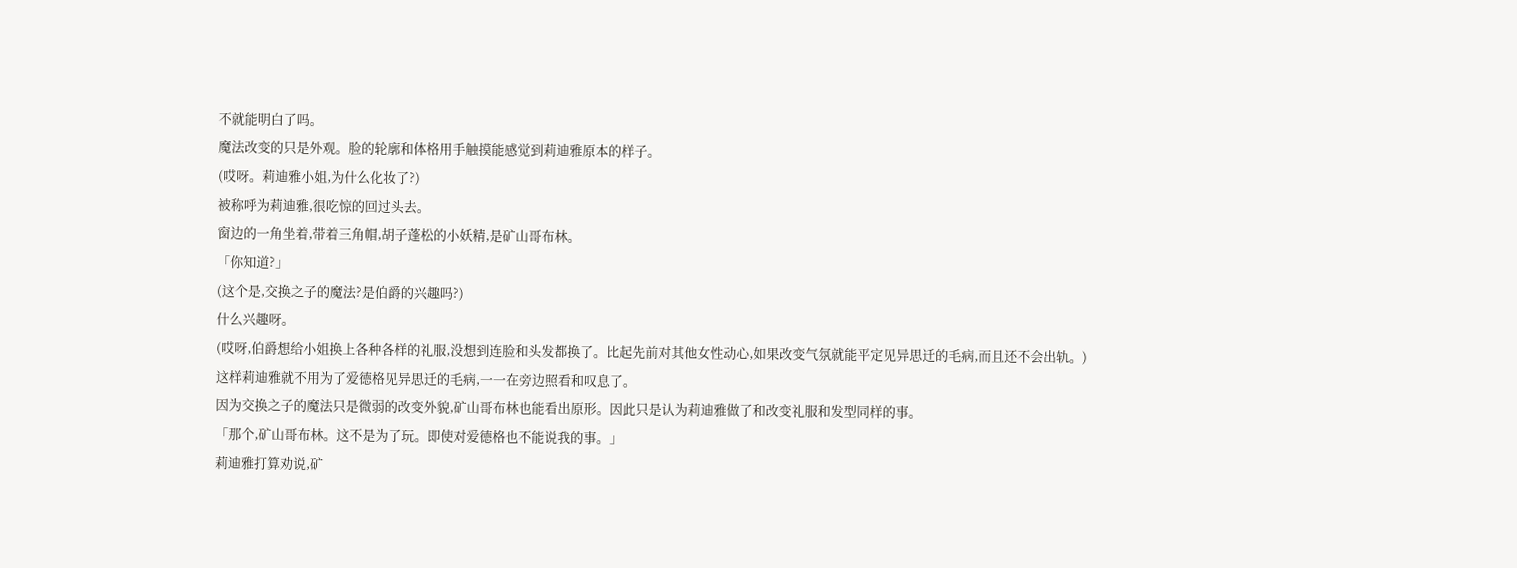不就能明白了吗。
魔法改变的只是外观。脸的轮廓和体格用手触摸能感觉到莉迪雅原本的样子。
(哎呀。莉迪雅小姐,为什么化妆了?)
被称呼为莉迪雅,很吃惊的回过头去。
窗边的一角坐着,带着三角帽,胡子蓬松的小妖精,是矿山哥布林。
「你知道?」
(这个是,交换之子的魔法?是伯爵的兴趣吗?)
什么兴趣呀。
(哎呀,伯爵想给小姐换上各种各样的礼服,没想到连脸和头发都换了。比起先前对其他女性动心,如果改变气氛就能平定见异思迁的毛病,而且还不会出轨。)
这样莉迪雅就不用为了爱德格见异思迁的毛病,一一在旁边照看和叹息了。
因为交换之子的魔法只是微弱的改变外貌,矿山哥布林也能看出原形。因此只是认为莉迪雅做了和改变礼服和发型同样的事。
「那个,矿山哥布林。这不是为了玩。即使对爱德格也不能说我的事。」
莉迪雅打算劝说,矿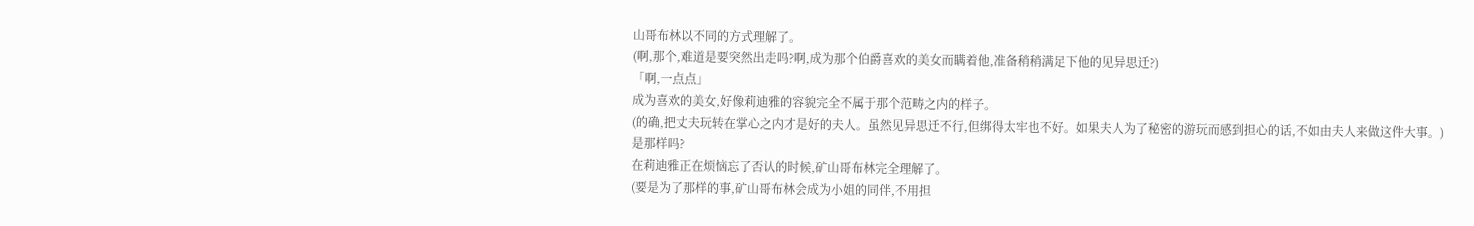山哥布林以不同的方式理解了。
(啊,那个,难道是要突然出走吗?啊,成为那个伯爵喜欢的美女而瞒着他,准备稍稍满足下他的见异思迁?)
「啊,一点点」
成为喜欢的美女,好像莉迪雅的容貌完全不属于那个范畴之内的样子。
(的确,把丈夫玩转在掌心之内才是好的夫人。虽然见异思迁不行,但绑得太牢也不好。如果夫人为了秘密的游玩而感到担心的话,不如由夫人来做这件大事。)
是那样吗?
在莉迪雅正在烦恼忘了否认的时候,矿山哥布林完全理解了。
(要是为了那样的事,矿山哥布林会成为小姐的同伴,不用担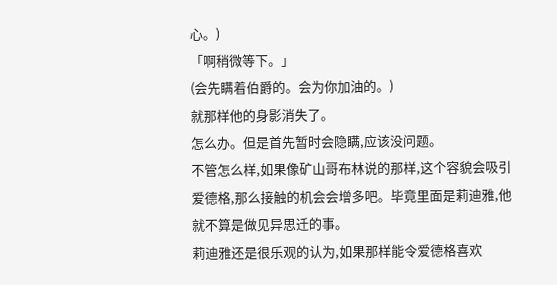心。)
「啊稍微等下。」
(会先瞒着伯爵的。会为你加油的。)
就那样他的身影消失了。
怎么办。但是首先暂时会隐瞒,应该没问题。
不管怎么样,如果像矿山哥布林说的那样,这个容貌会吸引爱德格,那么接触的机会会增多吧。毕竟里面是莉迪雅,他就不算是做见异思迁的事。
莉迪雅还是很乐观的认为,如果那样能令爱德格喜欢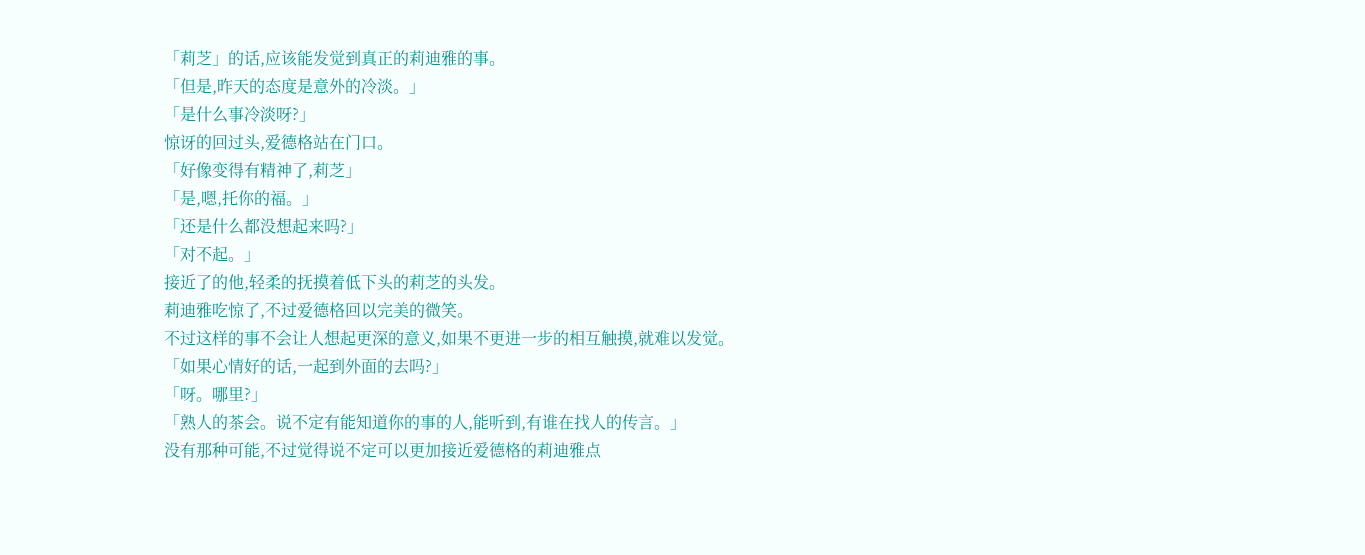「莉芝」的话,应该能发觉到真正的莉迪雅的事。
「但是,昨天的态度是意外的冷淡。」
「是什么事冷淡呀?」
惊讶的回过头,爱德格站在门口。
「好像变得有精神了,莉芝」
「是,嗯,托你的福。」
「还是什么都没想起来吗?」
「对不起。」
接近了的他,轻柔的抚摸着低下头的莉芝的头发。
莉迪雅吃惊了,不过爱德格回以完美的微笑。
不过这样的事不会让人想起更深的意义,如果不更进一步的相互触摸,就难以发觉。
「如果心情好的话,一起到外面的去吗?」
「呀。哪里?」
「熟人的茶会。说不定有能知道你的事的人,能听到,有谁在找人的传言。」
没有那种可能,不过觉得说不定可以更加接近爱德格的莉迪雅点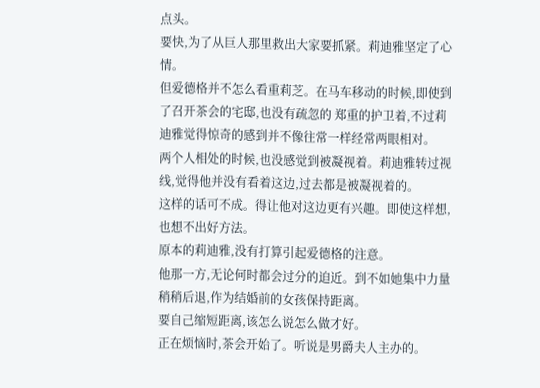点头。
要快,为了从巨人那里救出大家要抓紧。莉迪雅坚定了心情。
但爱德格并不怎么看重莉芝。在马车移动的时候,即使到了召开茶会的宅邸,也没有疏忽的 郑重的护卫着,不过莉迪雅觉得惊奇的感到并不像往常一样经常两眼相对。
两个人相处的时候,也没感觉到被凝视着。莉迪雅转过视线,觉得他并没有看着这边,过去都是被凝视着的。
这样的话可不成。得让他对这边更有兴趣。即使这样想,也想不出好方法。
原本的莉迪雅,没有打算引起爱德格的注意。
他那一方,无论何时都会过分的迫近。到不如她集中力量稍稍后退,作为结婚前的女孩保持距离。
要自己缩短距离,该怎么说怎么做才好。
正在烦恼时,茶会开始了。听说是男爵夫人主办的。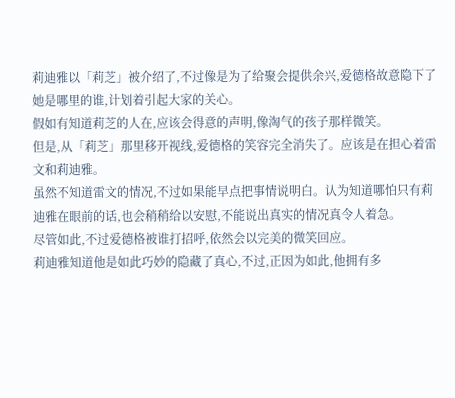莉迪雅以「莉芝」被介绍了,不过像是为了给聚会提供余兴,爱德格故意隐下了她是哪里的谁,计划着引起大家的关心。
假如有知道莉芝的人在,应该会得意的声明,像淘气的孩子那样微笑。
但是,从「莉芝」那里移开视线,爱德格的笑容完全消失了。应该是在担心着雷文和莉迪雅。
虽然不知道雷文的情况,不过如果能早点把事情说明白。认为知道哪怕只有莉迪雅在眼前的话,也会稍稍给以安慰,不能说出真实的情况真令人着急。
尽管如此,不过爱德格被谁打招呼,依然会以完美的微笑回应。
莉迪雅知道他是如此巧妙的隐藏了真心,不过,正因为如此,他拥有多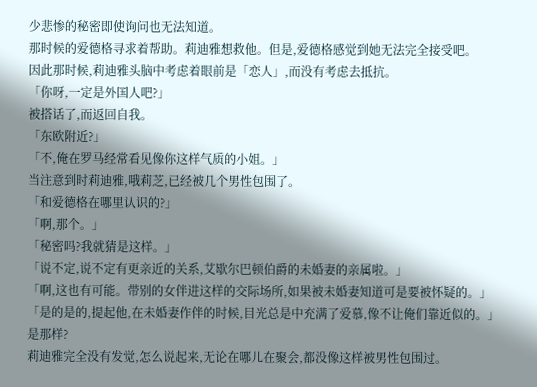少悲惨的秘密即使询问也无法知道。
那时候的爱德格寻求着帮助。莉迪雅想救他。但是,爱德格感觉到她无法完全接受吧。
因此那时候,莉迪雅头脑中考虑着眼前是「恋人」,而没有考虑去抵抗。
「你呀,一定是外国人吧?」
被搭话了,而返回自我。
「东欧附近?」
「不,俺在罗马经常看见像你这样气质的小姐。」
当注意到时莉迪雅,哦莉芝,已经被几个男性包围了。
「和爱德格在哪里认识的?」
「啊,那个。」
「秘密吗?我就猜是这样。」
「说不定,说不定有更亲近的关系,艾歇尔巴顿伯爵的未婚妻的亲属啦。」
「啊,这也有可能。带别的女伴进这样的交际场所,如果被未婚妻知道可是要被怀疑的。」
「是的是的,提起他,在未婚妻作伴的时候,目光总是中充满了爱慕,像不让俺们靠近似的。」
是那样?
莉迪雅完全没有发觉,怎么说起来,无论在哪儿在聚会,都没像这样被男性包围过。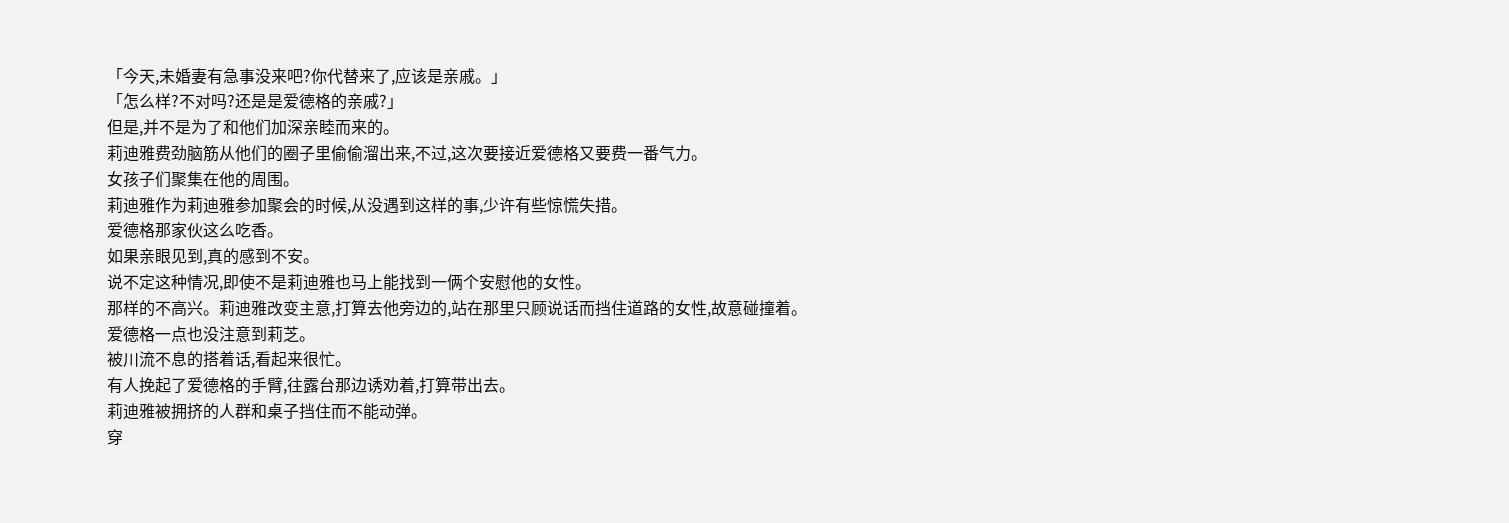「今天,未婚妻有急事没来吧?你代替来了,应该是亲戚。」
「怎么样?不对吗?还是是爱德格的亲戚?」
但是,并不是为了和他们加深亲睦而来的。
莉迪雅费劲脑筋从他们的圈子里偷偷溜出来,不过,这次要接近爱德格又要费一番气力。
女孩子们聚集在他的周围。
莉迪雅作为莉迪雅参加聚会的时候,从没遇到这样的事,少许有些惊慌失措。
爱德格那家伙这么吃香。
如果亲眼见到,真的感到不安。
说不定这种情况,即使不是莉迪雅也马上能找到一俩个安慰他的女性。
那样的不高兴。莉迪雅改变主意,打算去他旁边的,站在那里只顾说话而挡住道路的女性,故意碰撞着。
爱德格一点也没注意到莉芝。
被川流不息的搭着话,看起来很忙。
有人挽起了爱德格的手臂,往露台那边诱劝着,打算带出去。
莉迪雅被拥挤的人群和桌子挡住而不能动弹。
穿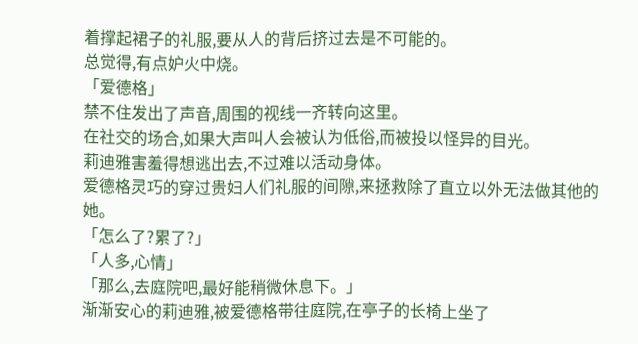着撑起裙子的礼服,要从人的背后挤过去是不可能的。
总觉得,有点妒火中烧。
「爱德格」
禁不住发出了声音,周围的视线一齐转向这里。
在社交的场合,如果大声叫人会被认为低俗,而被投以怪异的目光。
莉迪雅害羞得想逃出去,不过难以活动身体。
爱德格灵巧的穿过贵妇人们礼服的间隙,来拯救除了直立以外无法做其他的她。
「怎么了?累了?」
「人多,心情」
「那么,去庭院吧,最好能稍微休息下。」
渐渐安心的莉迪雅,被爱德格带往庭院,在亭子的长椅上坐了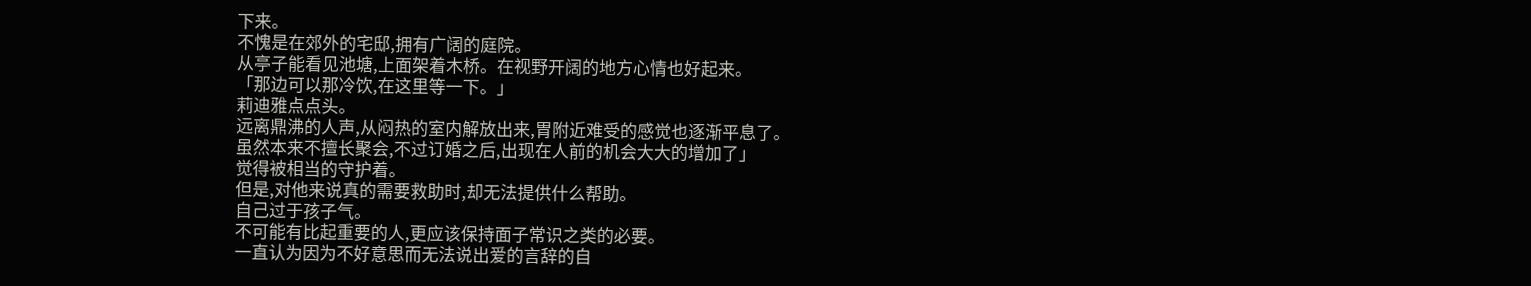下来。
不愧是在郊外的宅邸,拥有广阔的庭院。
从亭子能看见池塘,上面架着木桥。在视野开阔的地方心情也好起来。
「那边可以那冷饮,在这里等一下。」
莉迪雅点点头。
远离鼎沸的人声,从闷热的室内解放出来,胃附近难受的感觉也逐渐平息了。
虽然本来不擅长聚会,不过订婚之后,出现在人前的机会大大的增加了」
觉得被相当的守护着。
但是,对他来说真的需要救助时,却无法提供什么帮助。
自己过于孩子气。
不可能有比起重要的人,更应该保持面子常识之类的必要。
一直认为因为不好意思而无法说出爱的言辞的自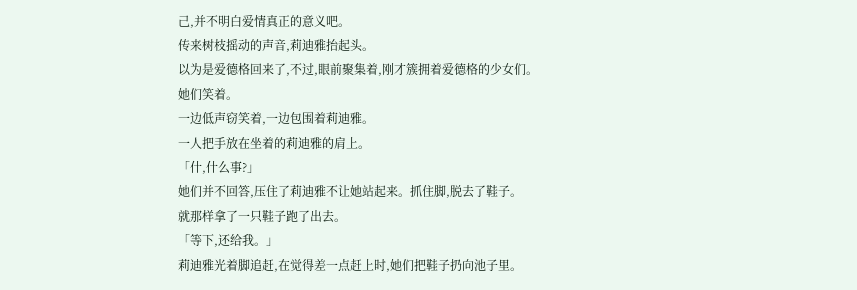己,并不明白爱情真正的意义吧。
传来树枝摇动的声音,莉迪雅抬起头。
以为是爱德格回来了,不过,眼前聚集着,刚才簇拥着爱德格的少女们。
她们笑着。
一边低声窃笑着,一边包围着莉迪雅。
一人把手放在坐着的莉迪雅的肩上。
「什,什么事?」
她们并不回答,压住了莉迪雅不让她站起来。抓住脚,脱去了鞋子。
就那样拿了一只鞋子跑了出去。
「等下,还给我。」
莉迪雅光着脚追赶,在觉得差一点赶上时,她们把鞋子扔向池子里。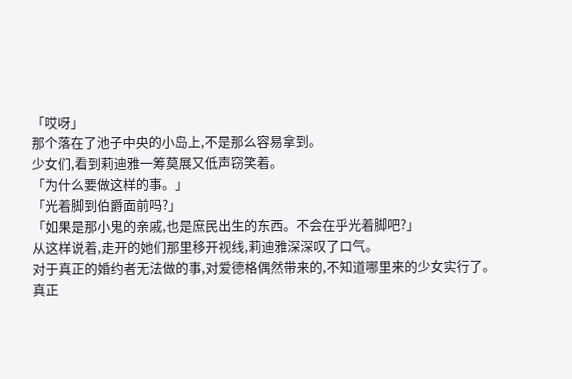「哎呀」
那个落在了池子中央的小岛上,不是那么容易拿到。
少女们,看到莉迪雅一筹莫展又低声窃笑着。
「为什么要做这样的事。」
「光着脚到伯爵面前吗?」
「如果是那小鬼的亲戚,也是庶民出生的东西。不会在乎光着脚吧?」
从这样说着,走开的她们那里移开视线,莉迪雅深深叹了口气。
对于真正的婚约者无法做的事,对爱德格偶然带来的,不知道哪里来的少女实行了。
真正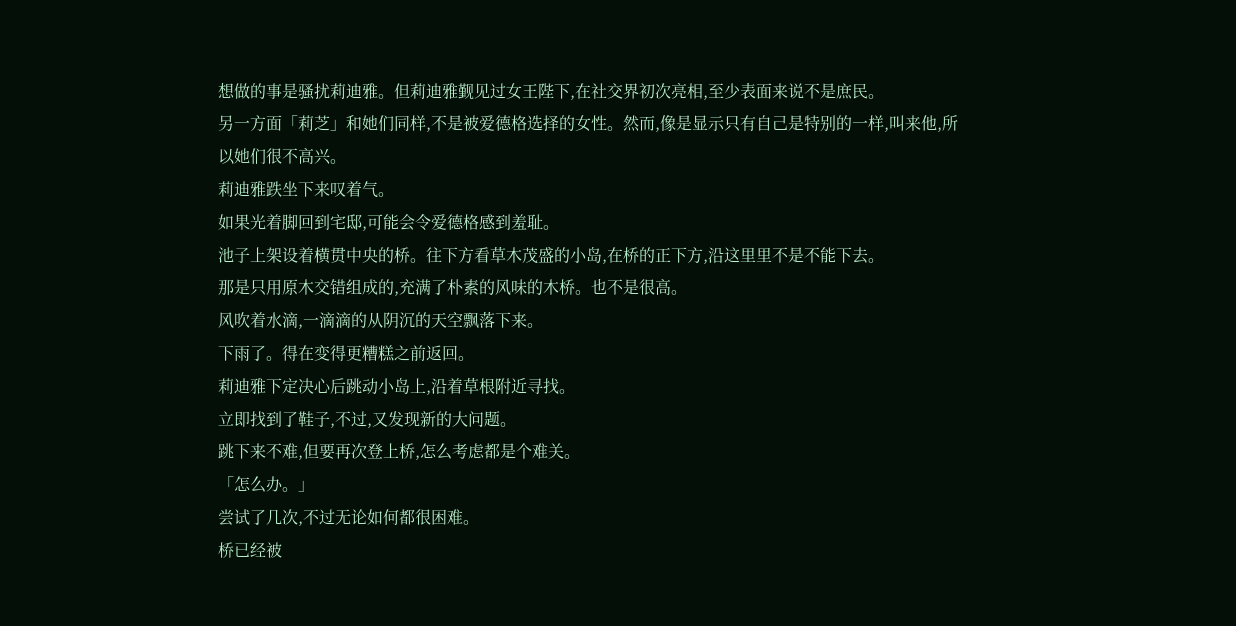想做的事是骚扰莉迪雅。但莉迪雅觐见过女王陛下,在社交界初次亮相,至少表面来说不是庶民。
另一方面「莉芝」和她们同样,不是被爱德格选择的女性。然而,像是显示只有自己是特别的一样,叫来他,所以她们很不高兴。
莉迪雅跌坐下来叹着气。
如果光着脚回到宅邸,可能会令爱德格感到羞耻。
池子上架设着横贯中央的桥。往下方看草木茂盛的小岛,在桥的正下方,沿这里里不是不能下去。
那是只用原木交错组成的,充满了朴素的风味的木桥。也不是很高。
风吹着水滴,一滴滴的从阴沉的天空飘落下来。
下雨了。得在变得更糟糕之前返回。
莉迪雅下定决心后跳动小岛上,沿着草根附近寻找。
立即找到了鞋子,不过,又发现新的大问题。
跳下来不难,但要再次登上桥,怎么考虑都是个难关。
「怎么办。」
尝试了几次,不过无论如何都很困难。
桥已经被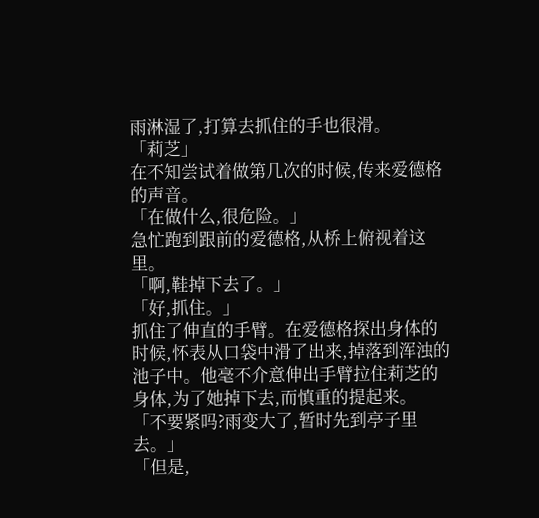雨淋湿了,打算去抓住的手也很滑。
「莉芝」
在不知尝试着做第几次的时候,传来爱德格的声音。
「在做什么,很危险。」
急忙跑到跟前的爱德格,从桥上俯视着这里。
「啊,鞋掉下去了。」
「好,抓住。」
抓住了伸直的手臂。在爱德格探出身体的时候,怀表从口袋中滑了出来,掉落到浑浊的池子中。他毫不介意伸出手臂拉住莉芝的身体,为了她掉下去,而慎重的提起来。
「不要紧吗?雨变大了,暂时先到亭子里去。」
「但是,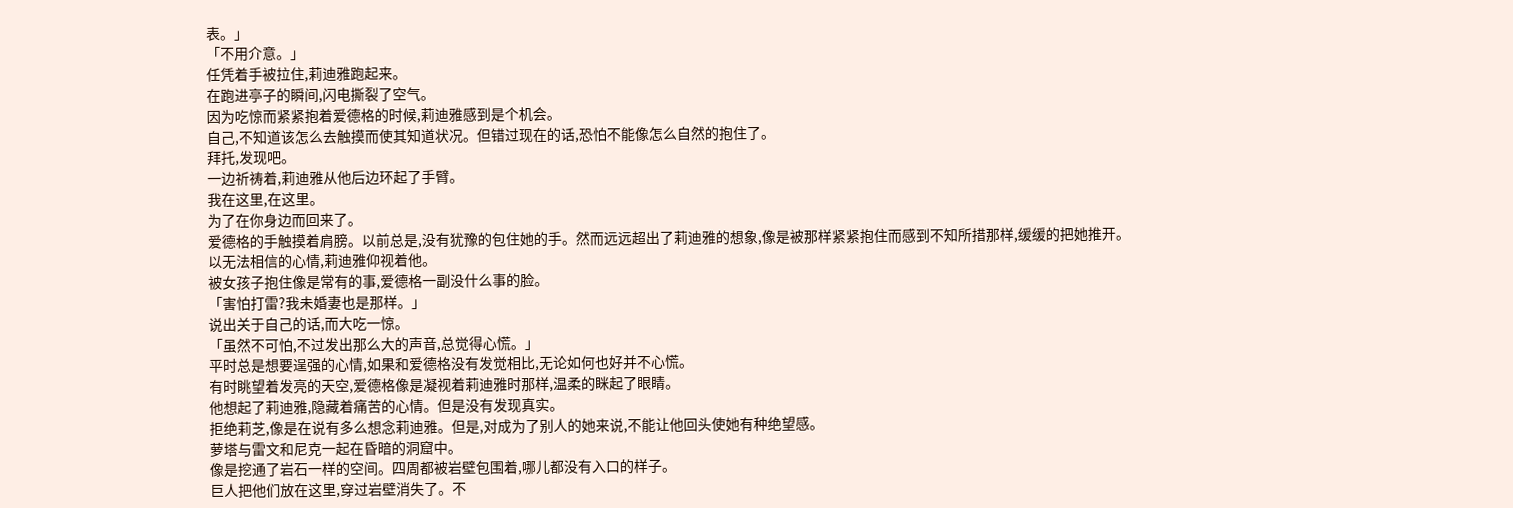表。」
「不用介意。」
任凭着手被拉住,莉迪雅跑起来。
在跑进亭子的瞬间,闪电撕裂了空气。
因为吃惊而紧紧抱着爱德格的时候,莉迪雅感到是个机会。
自己,不知道该怎么去触摸而使其知道状况。但错过现在的话,恐怕不能像怎么自然的抱住了。
拜托,发现吧。
一边祈祷着,莉迪雅从他后边环起了手臂。
我在这里,在这里。
为了在你身边而回来了。
爱德格的手触摸着肩膀。以前总是,没有犹豫的包住她的手。然而远远超出了莉迪雅的想象,像是被那样紧紧抱住而感到不知所措那样,缓缓的把她推开。
以无法相信的心情,莉迪雅仰视着他。
被女孩子抱住像是常有的事,爱德格一副没什么事的脸。
「害怕打雷?我未婚妻也是那样。」
说出关于自己的话,而大吃一惊。
「虽然不可怕,不过发出那么大的声音,总觉得心慌。」
平时总是想要逞强的心情,如果和爱德格没有发觉相比,无论如何也好并不心慌。
有时眺望着发亮的天空,爱德格像是凝视着莉迪雅时那样,温柔的眯起了眼睛。
他想起了莉迪雅,隐藏着痛苦的心情。但是没有发现真实。
拒绝莉芝,像是在说有多么想念莉迪雅。但是,对成为了别人的她来说,不能让他回头使她有种绝望感。
萝塔与雷文和尼克一起在昏暗的洞窟中。
像是挖通了岩石一样的空间。四周都被岩壁包围着,哪儿都没有入口的样子。
巨人把他们放在这里,穿过岩壁消失了。不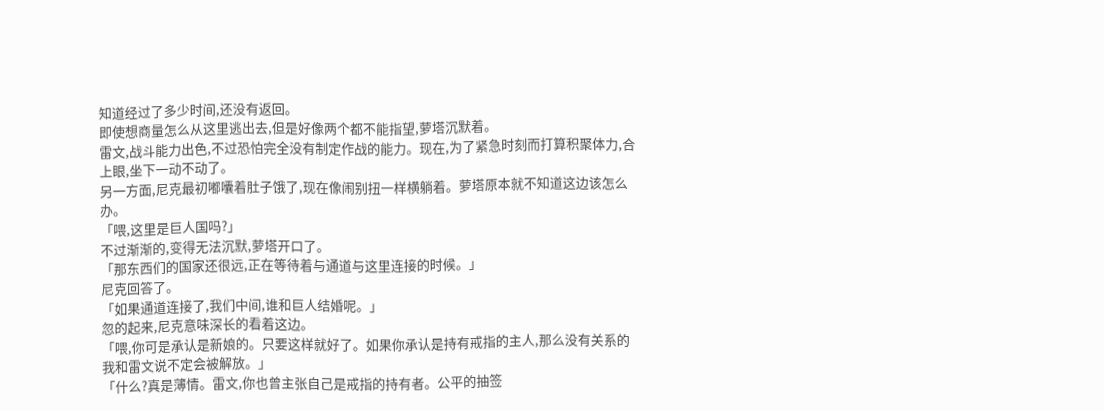知道经过了多少时间,还没有返回。
即使想商量怎么从这里逃出去,但是好像两个都不能指望,萝塔沉默着。
雷文,战斗能力出色,不过恐怕完全没有制定作战的能力。现在,为了紧急时刻而打算积聚体力,合上眼,坐下一动不动了。
另一方面,尼克最初嘟囔着肚子饿了,现在像闹别扭一样横躺着。萝塔原本就不知道这边该怎么办。
「喂,这里是巨人国吗?」
不过渐渐的,变得无法沉默,萝塔开口了。
「那东西们的国家还很远,正在等待着与通道与这里连接的时候。」
尼克回答了。
「如果通道连接了,我们中间,谁和巨人结婚呢。」
忽的起来,尼克意味深长的看着这边。
「喂,你可是承认是新娘的。只要这样就好了。如果你承认是持有戒指的主人,那么没有关系的我和雷文说不定会被解放。」
「什么?真是薄情。雷文,你也曾主张自己是戒指的持有者。公平的抽签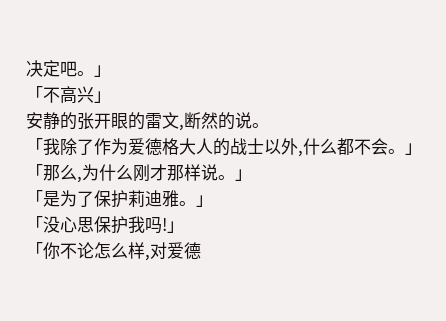决定吧。」
「不高兴」
安静的张开眼的雷文,断然的说。
「我除了作为爱德格大人的战士以外,什么都不会。」
「那么,为什么刚才那样说。」
「是为了保护莉迪雅。」
「没心思保护我吗!」
「你不论怎么样,对爱德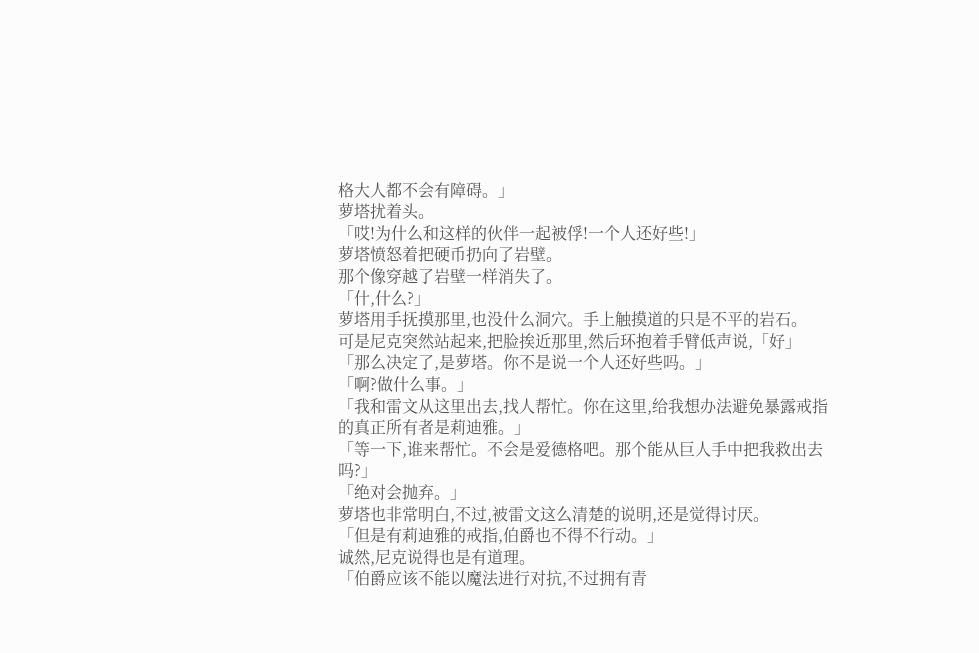格大人都不会有障碍。」
萝塔扰着头。
「哎!为什么和这样的伙伴一起被俘!一个人还好些!」
萝塔愤怒着把硬币扔向了岩壁。
那个像穿越了岩壁一样消失了。
「什,什么?」
萝塔用手抚摸那里,也没什么洞穴。手上触摸道的只是不平的岩石。
可是尼克突然站起来,把脸挨近那里,然后环抱着手臂低声说,「好」
「那么决定了,是萝塔。你不是说一个人还好些吗。」
「啊?做什么事。」
「我和雷文从这里出去,找人帮忙。你在这里,给我想办法避免暴露戒指的真正所有者是莉迪雅。」
「等一下,谁来帮忙。不会是爱德格吧。那个能从巨人手中把我救出去吗?」
「绝对会抛弃。」
萝塔也非常明白,不过,被雷文这么清楚的说明,还是觉得讨厌。
「但是有莉迪雅的戒指,伯爵也不得不行动。」
诚然,尼克说得也是有道理。
「伯爵应该不能以魔法进行对抗,不过拥有青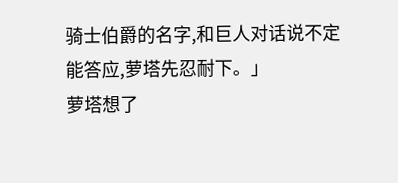骑士伯爵的名字,和巨人对话说不定能答应,萝塔先忍耐下。」
萝塔想了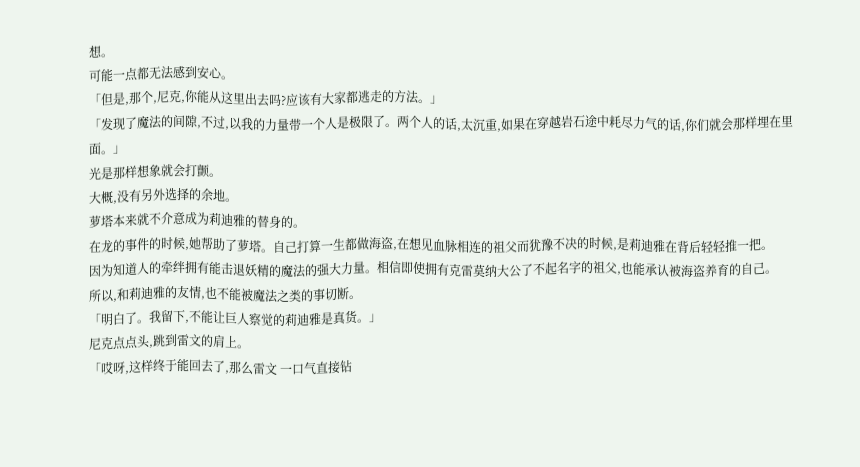想。
可能一点都无法感到安心。
「但是,那个,尼克,你能从这里出去吗?应该有大家都逃走的方法。」
「发现了魔法的间隙,不过,以我的力量带一个人是极限了。两个人的话,太沉重,如果在穿越岩石途中耗尽力气的话,你们就会那样埋在里面。」
光是那样想象就会打颤。
大概,没有另外选择的余地。
萝塔本来就不介意成为莉迪雅的替身的。
在龙的事件的时候,她帮助了萝塔。自己打算一生都做海盗,在想见血脉相连的祖父而犹豫不决的时候,是莉迪雅在背后轻轻推一把。
因为知道人的牵绊拥有能击退妖精的魔法的强大力量。相信即使拥有克雷莫纳大公了不起名字的祖父,也能承认被海盗养育的自己。
所以,和莉迪雅的友情,也不能被魔法之类的事切断。
「明白了。我留下,不能让巨人察觉的莉迪雅是真货。」
尼克点点头,跳到雷文的肩上。
「哎呀,这样终于能回去了,那么雷文 一口气直接钻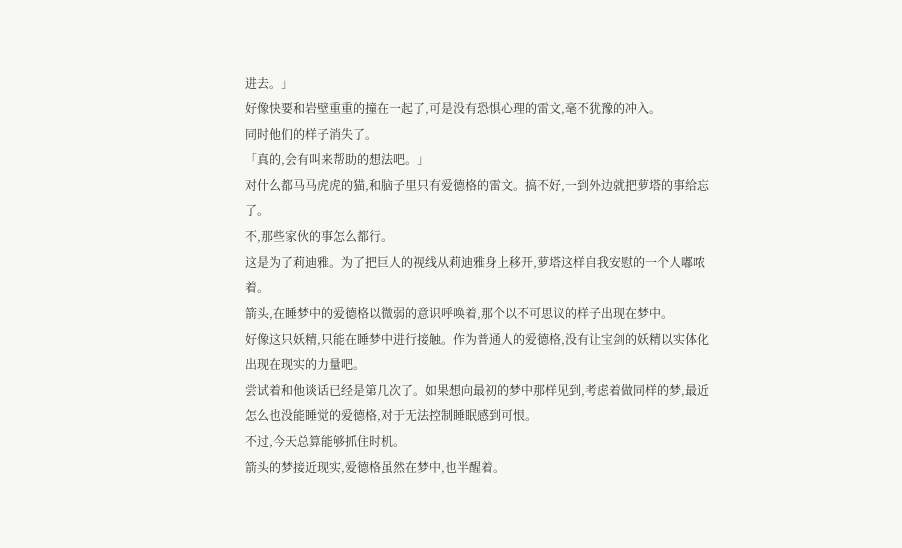进去。」
好像快要和岩壁重重的撞在一起了,可是没有恐惧心理的雷文,毫不犹豫的冲入。
同时他们的样子消失了。
「真的,会有叫来帮助的想法吧。」
对什么都马马虎虎的猫,和脑子里只有爱德格的雷文。搞不好,一到外边就把萝塔的事给忘了。
不,那些家伙的事怎么都行。
这是为了莉迪雅。为了把巨人的视线从莉迪雅身上移开,萝塔这样自我安慰的一个人嘟哝着。
箭头,在睡梦中的爱德格以微弱的意识呼唤着,那个以不可思议的样子出现在梦中。
好像这只妖精,只能在睡梦中进行接触。作为普通人的爱德格,没有让宝剑的妖精以实体化出现在现实的力量吧。
尝试着和他谈话已经是第几次了。如果想向最初的梦中那样见到,考虑着做同样的梦,最近怎么也没能睡觉的爱德格,对于无法控制睡眠感到可恨。
不过,今天总算能够抓住时机。
箭头的梦接近现实,爱德格虽然在梦中,也半醒着。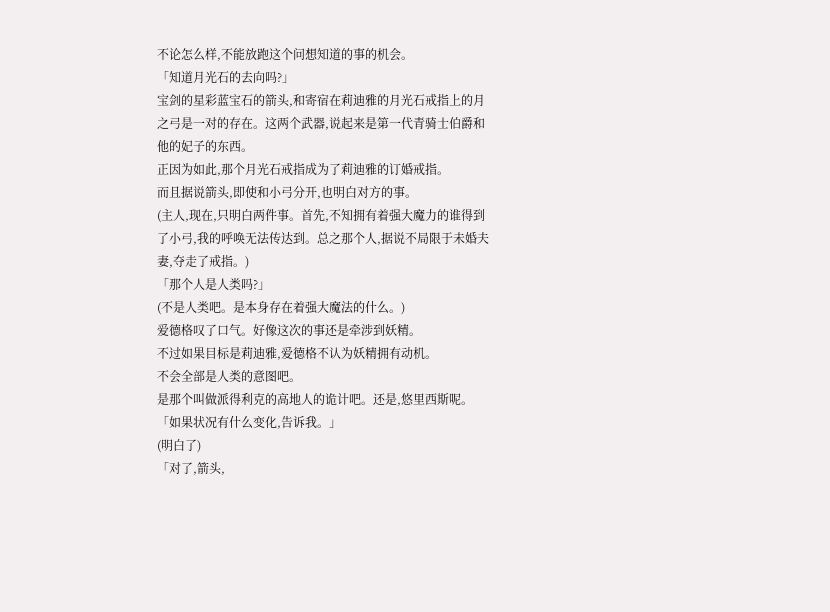不论怎么样,不能放跑这个问想知道的事的机会。
「知道月光石的去向吗?」
宝剑的星彩蓝宝石的箭头,和寄宿在莉迪雅的月光石戒指上的月之弓是一对的存在。这两个武器,说起来是第一代青骑士伯爵和他的妃子的东西。
正因为如此,那个月光石戒指成为了莉迪雅的订婚戒指。
而且据说箭头,即使和小弓分开,也明白对方的事。
(主人,现在,只明白两件事。首先,不知拥有着强大魔力的谁得到了小弓,我的呼唤无法传达到。总之那个人,据说不局限于未婚夫妻,夺走了戒指。)
「那个人是人类吗?」
(不是人类吧。是本身存在着强大魔法的什么。)
爱德格叹了口气。好像这次的事还是牵涉到妖精。
不过如果目标是莉迪雅,爱德格不认为妖精拥有动机。
不会全部是人类的意图吧。
是那个叫做派得利克的高地人的诡计吧。还是,悠里西斯呢。
「如果状况有什么变化,告诉我。」
(明白了)
「对了,箭头,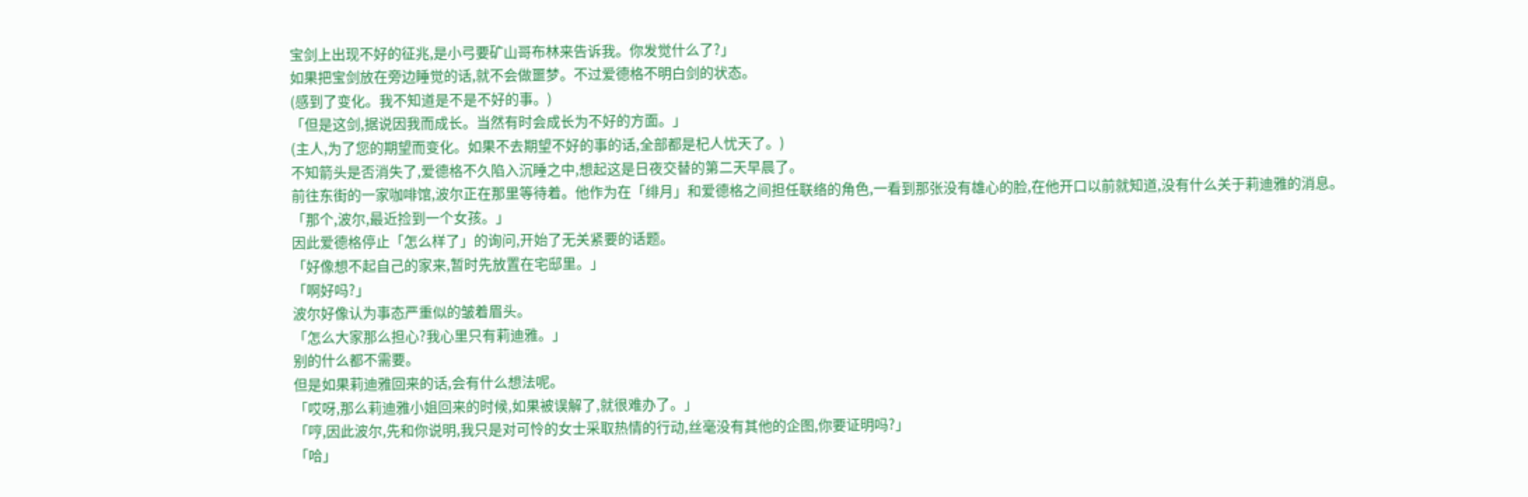宝剑上出现不好的征兆,是小弓要矿山哥布林来告诉我。你发觉什么了?」
如果把宝剑放在旁边睡觉的话,就不会做噩梦。不过爱德格不明白剑的状态。
(感到了变化。我不知道是不是不好的事。)
「但是这剑,据说因我而成长。当然有时会成长为不好的方面。」
(主人,为了您的期望而变化。如果不去期望不好的事的话,全部都是杞人忧天了。)
不知箭头是否消失了,爱德格不久陷入沉睡之中,想起这是日夜交替的第二天早晨了。
前往东街的一家咖啡馆,波尔正在那里等待着。他作为在「绯月」和爱德格之间担任联络的角色,一看到那张没有雄心的脸,在他开口以前就知道,没有什么关于莉迪雅的消息。
「那个,波尔,最近捡到一个女孩。」
因此爱德格停止「怎么样了」的询问,开始了无关紧要的话题。
「好像想不起自己的家来,暂时先放置在宅邸里。」
「啊好吗?」
波尔好像认为事态严重似的皱着眉头。
「怎么大家那么担心?我心里只有莉迪雅。」
别的什么都不需要。
但是如果莉迪雅回来的话,会有什么想法呢。
「哎呀,那么莉迪雅小姐回来的时候,如果被误解了,就很难办了。」
「哼,因此波尔,先和你说明,我只是对可怜的女士采取热情的行动,丝毫没有其他的企图,你要证明吗?」
「哈」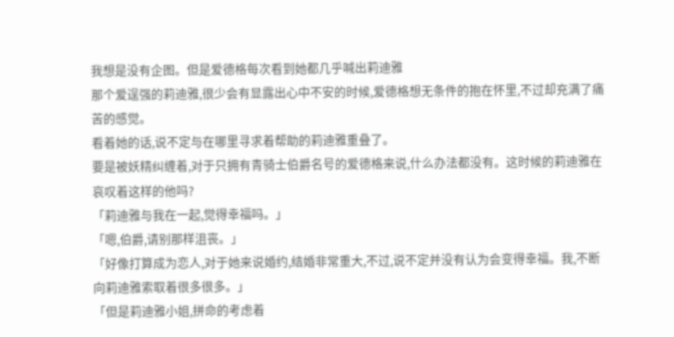我想是没有企图。但是爱德格每次看到她都几乎喊出莉迪雅
那个爱逞强的莉迪雅,很少会有显露出心中不安的时候,爱德格想无条件的抱在怀里,不过却充满了痛苦的感觉。
看着她的话,说不定与在哪里寻求着帮助的莉迪雅重叠了。
要是被妖精纠缠着,对于只拥有青骑士伯爵名号的爱德格来说,什么办法都没有。这时候的莉迪雅在哀叹着这样的他吗?
「莉迪雅与我在一起,觉得幸福吗。」
「嗯,伯爵,请别那样沮丧。」
「好像打算成为恋人,对于她来说婚约,结婚非常重大,不过,说不定并没有认为会变得幸福。我,不断向莉迪雅索取着很多很多。」
「但是莉迪雅小姐,拼命的考虑着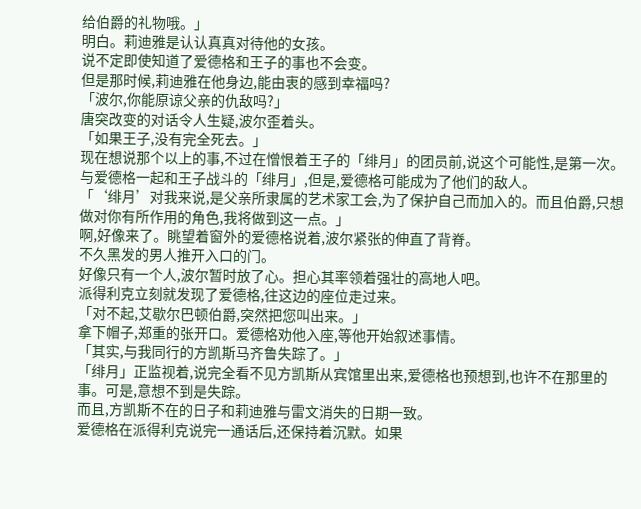给伯爵的礼物哦。」
明白。莉迪雅是认认真真对待他的女孩。
说不定即使知道了爱德格和王子的事也不会变。
但是那时候,莉迪雅在他身边,能由衷的感到幸福吗?
「波尔,你能原谅父亲的仇敌吗?」
唐突改变的对话令人生疑,波尔歪着头。
「如果王子,没有完全死去。」
现在想说那个以上的事,不过在憎恨着王子的「绯月」的团员前,说这个可能性,是第一次。
与爱德格一起和王子战斗的「绯月」,但是,爱德格可能成为了他们的敌人。
「‘绯月’对我来说,是父亲所隶属的艺术家工会,为了保护自己而加入的。而且伯爵,只想做对你有所作用的角色,我将做到这一点。」
啊,好像来了。眺望着窗外的爱德格说着,波尔紧张的伸直了背脊。
不久黑发的男人推开入口的门。
好像只有一个人,波尔暂时放了心。担心其率领着强壮的高地人吧。
派得利克立刻就发现了爱德格,往这边的座位走过来。
「对不起,艾歇尔巴顿伯爵,突然把您叫出来。」
拿下帽子,郑重的张开口。爱德格劝他入座,等他开始叙述事情。
「其实,与我同行的方凯斯马齐鲁失踪了。」
「绯月」正监视着,说完全看不见方凯斯从宾馆里出来,爱德格也预想到,也许不在那里的事。可是,意想不到是失踪。
而且,方凯斯不在的日子和莉迪雅与雷文消失的日期一致。
爱德格在派得利克说完一通话后,还保持着沉默。如果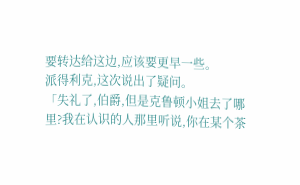要转达给这边,应该要更早一些。
派得利克,这次说出了疑问。
「失礼了,伯爵,但是克鲁顿小姐去了哪里?我在认识的人那里听说,你在某个茶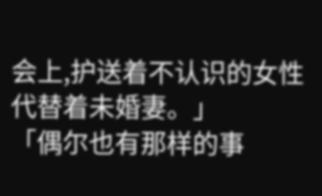会上,护送着不认识的女性代替着未婚妻。」
「偶尔也有那样的事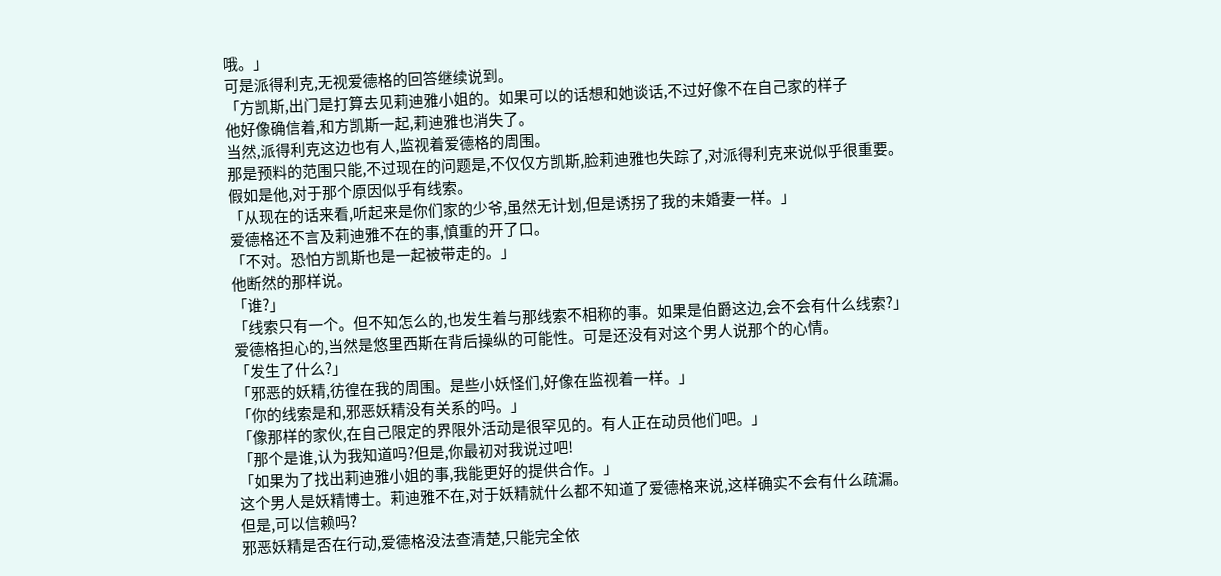哦。」
可是派得利克,无视爱德格的回答继续说到。
「方凯斯,出门是打算去见莉迪雅小姐的。如果可以的话想和她谈话,不过好像不在自己家的样子
他好像确信着,和方凯斯一起,莉迪雅也消失了。
当然,派得利克这边也有人,监视着爱德格的周围。
那是预料的范围只能,不过现在的问题是,不仅仅方凯斯,脸莉迪雅也失踪了,对派得利克来说似乎很重要。
假如是他,对于那个原因似乎有线索。
「从现在的话来看,听起来是你们家的少爷,虽然无计划,但是诱拐了我的未婚妻一样。」
爱德格还不言及莉迪雅不在的事,慎重的开了口。
「不对。恐怕方凯斯也是一起被带走的。」
他断然的那样说。
「谁?」
「线索只有一个。但不知怎么的,也发生着与那线索不相称的事。如果是伯爵这边,会不会有什么线索?」
爱德格担心的,当然是悠里西斯在背后操纵的可能性。可是还没有对这个男人说那个的心情。
「发生了什么?」
「邪恶的妖精,彷徨在我的周围。是些小妖怪们,好像在监视着一样。」
「你的线索是和,邪恶妖精没有关系的吗。」
「像那样的家伙,在自己限定的界限外活动是很罕见的。有人正在动员他们吧。」
「那个是谁,认为我知道吗?但是,你最初对我说过吧!
「如果为了找出莉迪雅小姐的事,我能更好的提供合作。」
这个男人是妖精博士。莉迪雅不在,对于妖精就什么都不知道了爱德格来说,这样确实不会有什么疏漏。
但是,可以信赖吗?
邪恶妖精是否在行动,爱德格没法查清楚,只能完全依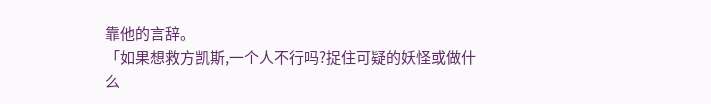靠他的言辞。
「如果想救方凯斯,一个人不行吗?捉住可疑的妖怪或做什么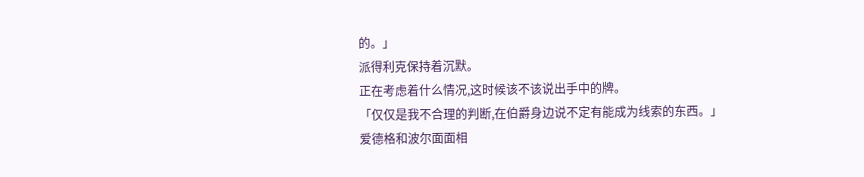的。」
派得利克保持着沉默。
正在考虑着什么情况,这时候该不该说出手中的牌。
「仅仅是我不合理的判断,在伯爵身边说不定有能成为线索的东西。」
爱德格和波尔面面相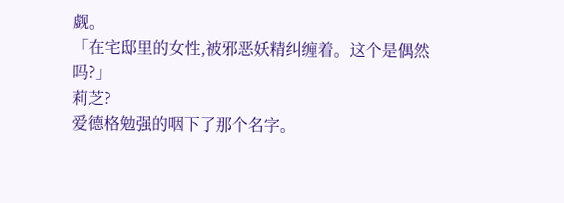觑。
「在宅邸里的女性,被邪恶妖精纠缠着。这个是偶然吗?」
莉芝?
爱德格勉强的咽下了那个名字。